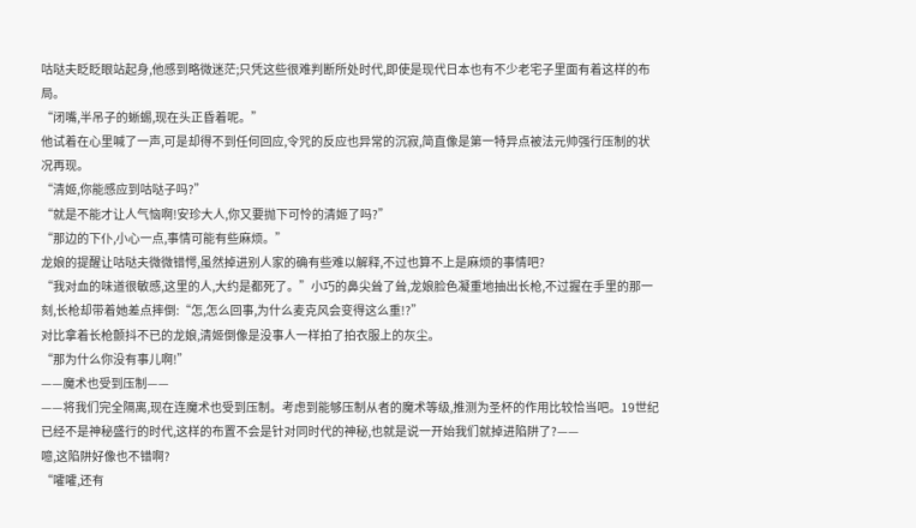咕哒夫眨眨眼站起身,他感到略微迷茫;只凭这些很难判断所处时代,即使是现代日本也有不少老宅子里面有着这样的布局。
“闭嘴,半吊子的蜥蜴,现在头正昏着呢。”
他试着在心里喊了一声,可是却得不到任何回应,令咒的反应也异常的沉寂,简直像是第一特异点被法元帅强行压制的状况再现。
“清姬,你能感应到咕哒子吗?”
“就是不能才让人气恼啊!安珍大人,你又要抛下可怜的清姬了吗?”
“那边的下仆,小心一点,事情可能有些麻烦。”
龙娘的提醒让咕哒夫微微错愕,虽然掉进别人家的确有些难以解释,不过也算不上是麻烦的事情吧?
“我对血的味道很敏感,这里的人,大约是都死了。”小巧的鼻尖耸了耸,龙娘脸色凝重地抽出长枪,不过握在手里的那一刻,长枪却带着她差点摔倒:“怎,怎么回事,为什么麦克风会变得这么重!?”
对比拿着长枪颤抖不已的龙娘,清姬倒像是没事人一样拍了拍衣服上的灰尘。
“那为什么你没有事儿啊!”
——魔术也受到压制——
——将我们完全隔离,现在连魔术也受到压制。考虑到能够压制从者的魔术等级,推测为圣杯的作用比较恰当吧。19世纪已经不是神秘盛行的时代,这样的布置不会是针对同时代的神秘,也就是说一开始我们就掉进陷阱了?——
噫,这陷阱好像也不错啊?
“嚯嚯,还有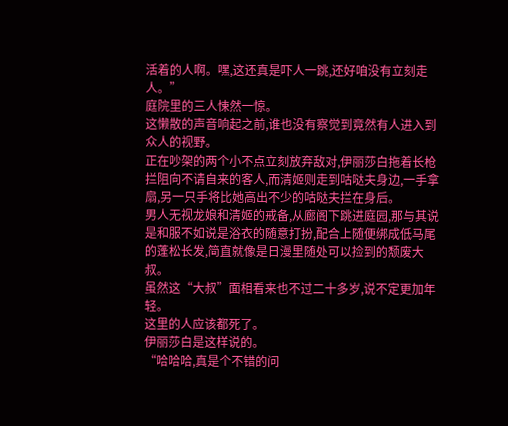活着的人啊。嘿,这还真是吓人一跳,还好咱没有立刻走人。”
庭院里的三人悚然一惊。
这懒散的声音响起之前,谁也没有察觉到竟然有人进入到众人的视野。
正在吵架的两个小不点立刻放弃敌对,伊丽莎白拖着长枪拦阻向不请自来的客人,而清姬则走到咕哒夫身边,一手拿扇,另一只手将比她高出不少的咕哒夫拦在身后。
男人无视龙娘和清姬的戒备,从廊阁下跳进庭园,那与其说是和服不如说是浴衣的随意打扮,配合上随便绑成低马尾的蓬松长发,简直就像是日漫里随处可以捡到的颓废大叔。
虽然这“大叔”面相看来也不过二十多岁,说不定更加年轻。
这里的人应该都死了。
伊丽莎白是这样说的。
“哈哈哈,真是个不错的问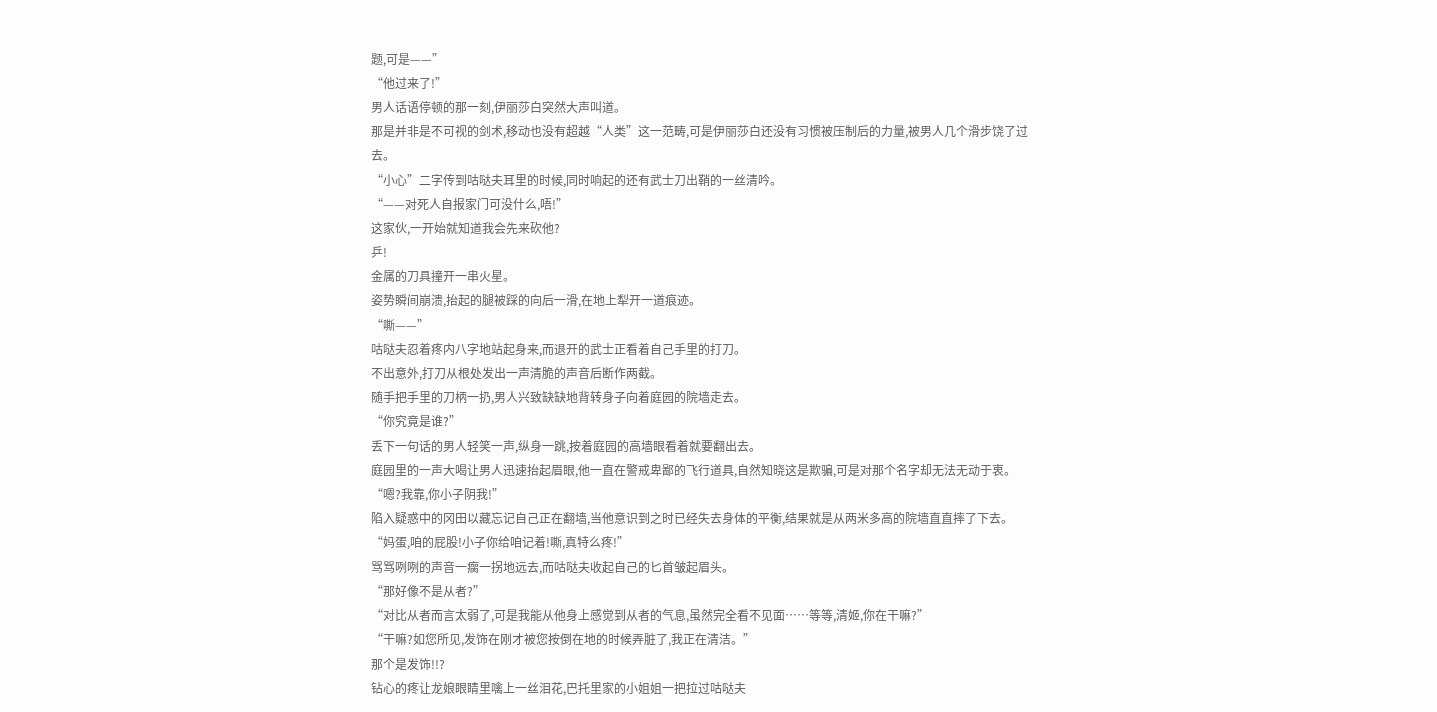题,可是——”
“他过来了!”
男人话语停顿的那一刻,伊丽莎白突然大声叫道。
那是并非是不可视的剑术,移动也没有超越“人类”这一范畴,可是伊丽莎白还没有习惯被压制后的力量,被男人几个滑步饶了过去。
“小心”二字传到咕哒夫耳里的时候,同时响起的还有武士刀出鞘的一丝清吟。
“——对死人自报家门可没什么,唔!”
这家伙,一开始就知道我会先来砍他?
乒!
金属的刀具撞开一串火星。
姿势瞬间崩溃,抬起的腿被踩的向后一滑,在地上犁开一道痕迹。
“嘶——”
咕哒夫忍着疼内八字地站起身来,而退开的武士正看着自己手里的打刀。
不出意外,打刀从根处发出一声清脆的声音后断作两截。
随手把手里的刀柄一扔,男人兴致缺缺地背转身子向着庭园的院墙走去。
“你究竟是谁?”
丢下一句话的男人轻笑一声,纵身一跳,按着庭园的高墙眼看着就要翻出去。
庭园里的一声大喝让男人迅速抬起眉眼,他一直在警戒卑鄙的飞行道具,自然知晓这是欺骗,可是对那个名字却无法无动于衷。
“嗯?我靠,你小子阴我!”
陷入疑惑中的冈田以藏忘记自己正在翻墙,当他意识到之时已经失去身体的平衡,结果就是从两米多高的院墙直直摔了下去。
“妈蛋,咱的屁股!小子你给咱记着!嘶,真特么疼!”
骂骂咧咧的声音一瘸一拐地远去,而咕哒夫收起自己的匕首皱起眉头。
“那好像不是从者?”
“对比从者而言太弱了,可是我能从他身上感觉到从者的气息,虽然完全看不见面……等等,清姬,你在干嘛?”
“干嘛?如您所见,发饰在刚才被您按倒在地的时候弄脏了,我正在清洁。”
那个是发饰!!?
钻心的疼让龙娘眼睛里噙上一丝泪花,巴托里家的小姐姐一把拉过咕哒夫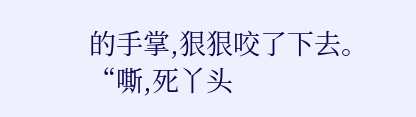的手掌,狠狠咬了下去。
“嘶,死丫头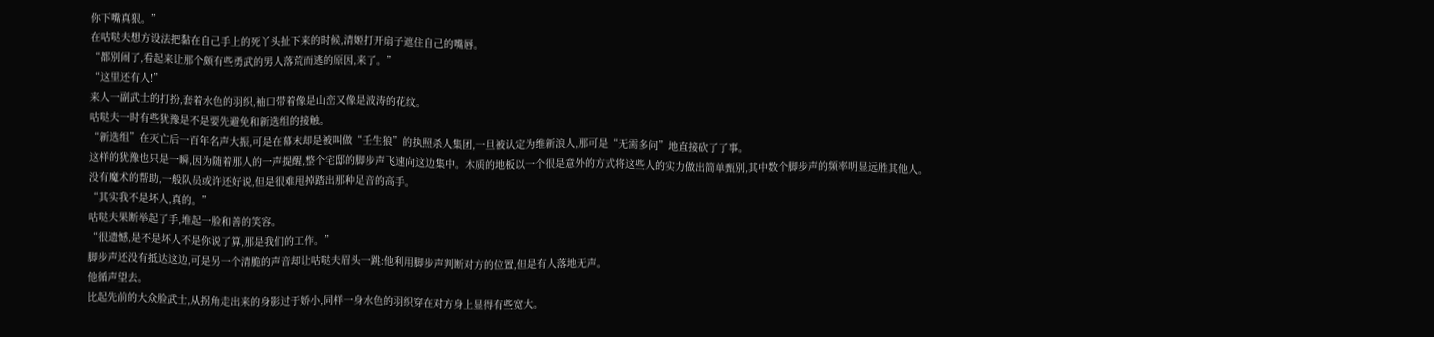你下嘴真狠。”
在咕哒夫想方设法把黏在自己手上的死丫头扯下来的时候,清姬打开扇子遮住自己的嘴唇。
“都别闹了,看起来让那个颇有些勇武的男人落荒而逃的原因,来了。”
“这里还有人!”
来人一副武士的打扮,套着水色的羽织,袖口带着像是山峦又像是波涛的花纹。
咕哒夫一时有些犹豫是不是要先避免和新选组的接触。
“新选组”在灭亡后一百年名声大振,可是在幕末却是被叫做“壬生狼”的执照杀人集团,一旦被认定为维新浪人,那可是“无需多问”地直接砍了了事。
这样的犹豫也只是一瞬,因为随着那人的一声提醒,整个宅邸的脚步声飞速向这边集中。木质的地板以一个很是意外的方式将这些人的实力做出简单甄别,其中数个脚步声的频率明显远胜其他人。
没有魔术的帮助,一般队员或许还好说,但是很难甩掉踏出那种足音的高手。
“其实我不是坏人,真的。”
咕哒夫果断举起了手,堆起一脸和善的笑容。
“很遗憾,是不是坏人不是你说了算,那是我们的工作。”
脚步声还没有抵达这边,可是另一个清脆的声音却让咕哒夫眉头一跳:他利用脚步声判断对方的位置,但是有人落地无声。
他循声望去。
比起先前的大众脸武士,从拐角走出来的身影过于娇小,同样一身水色的羽织穿在对方身上显得有些宽大。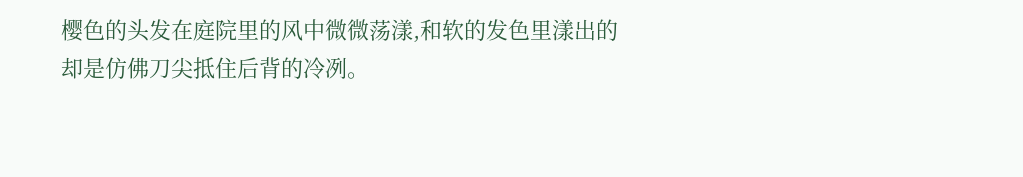樱色的头发在庭院里的风中微微荡漾,和软的发色里漾出的却是仿佛刀尖抵住后背的冷冽。